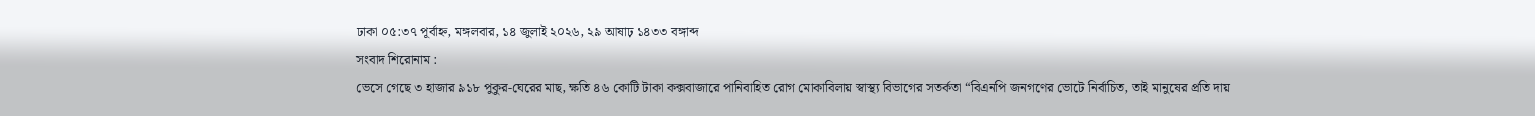ঢাকা ০৫:৩৭ পূর্বাহ্ন, মঙ্গলবার, ১৪ জুলাই ২০২৬, ২৯ আষাঢ় ১৪৩৩ বঙ্গাব্দ
সংবাদ শিরোনাম :
ভেসে গেছে ৩ হাজার ৯১৮ পুকুর-ঘেরের মাছ, ক্ষতি ৪৬ কোটি টাকা কক্সবাজারে পানিবাহিত রোগ মোকাবিলায় স্বাস্থ্য বিভাগের সতর্কতা “বিএনপি জনগণের ভোটে নির্বাচিত, তাই মানুষের প্রতি দায়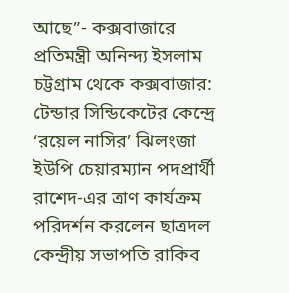আছে”- কক্সবাজারে প্রতিমন্ত্রী অনিন্দ্য ইসলাম চট্টগ্রাম থেকে কক্সবাজার: টেন্ডার সিন্ডিকেটের কেন্দ্রে ‘রয়েল নাসির’ ঝিলংজা ইউপি চেয়ারম্যান পদপ্রার্থী রাশেদ-এর ত্রাণ কার্যক্রম পরিদর্শন করলেন ছাত্রদল কেন্দ্রীয় সভাপতি রাকিব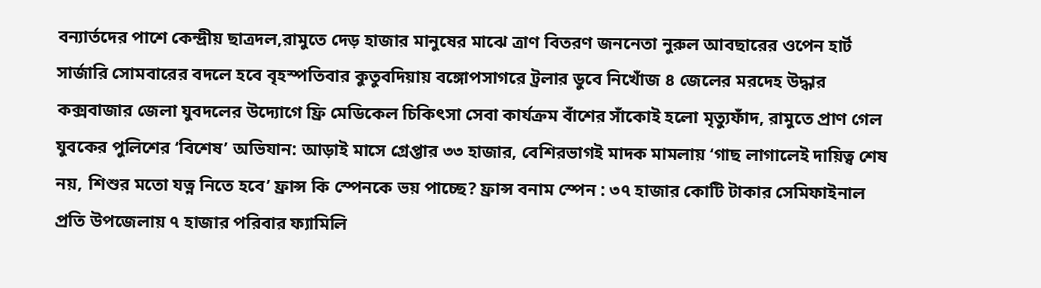বন্যার্তদের পাশে কেন্দ্রীয় ছাত্রদল,রামুতে দেড় হাজার মানুষের মাঝে ত্রাণ বিতরণ জননেতা নুরুল আবছারের ওপেন হার্ট সার্জারি সোমবারের বদলে হবে বৃহস্পতিবার কুতুবদিয়ায় বঙ্গোপসাগরে ট্রলার ডুবে নিখোঁজ ৪ জেলের মরদেহ উদ্ধার কক্সবাজার জেলা যুবদলের উদ্যোগে ফ্রি মেডিকেল চিকিৎসা সেবা কার্যক্রম বাঁশের সাঁকোই হলো মৃত্যুফাঁদ, রামুতে প্রাণ গেল যুবকের পুলিশের ‘বিশেষ’ অভিযান: আড়াই মাসে গ্রেপ্তার ৩৩ হাজার, বেশিরভাগই মাদক মামলায় ‘গাছ লাগালেই দায়িত্ব শেষ নয়, শিশুর মতো যত্ন নিতে হবে’ ফ্রান্স কি স্পেনকে ভয় পাচ্ছে? ফ্রান্স বনাম স্পেন : ৩৭ হাজার কোটি টাকার সেমিফাইনাল প্রতি উপজেলায় ৭ হাজার পরিবার ফ্যামিলি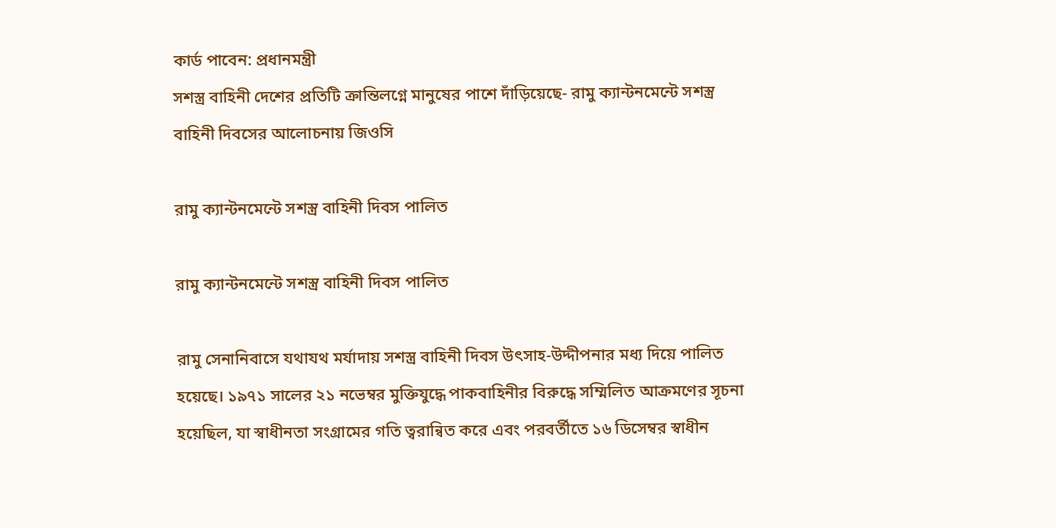কার্ড পাবেন: প্রধানমন্ত্রী
সশস্ত্র বাহিনী দেশের প্রতিটি ক্রান্তিলগ্নে মানুষের পাশে দাঁড়িয়েছে- রামু ক্যান্টনমেন্টে সশস্ত্র বাহিনী দিবসের আলোচনায় জিওসি

রামু ক্যান্টনমেন্টে সশস্ত্র বাহিনী দিবস পালিত

রামু ক্যান্টনমেন্টে সশস্ত্র বাহিনী দিবস পালিত

রামু সেনানিবাসে যথাযথ মর্যাদায় সশস্ত্র বাহিনী দিবস উৎসাহ-উদ্দীপনার মধ্য দিয়ে পালিত হয়েছে। ১৯৭১ সালের ২১ নভেম্বর মুক্তিযুদ্ধে পাকবাহিনীর বিরুদ্ধে সম্মিলিত আক্রমণের সূচনা হয়েছিল, যা স্বাধীনতা সংগ্রামের গতি ত্বরান্বিত করে এবং পরবর্তীতে ১৬ ডিসেম্বর স্বাধীন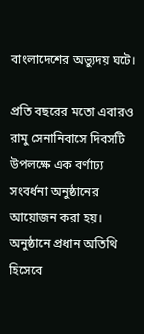বাংলাদেশের অভ্যুদয় ঘটে।

প্রতি বছরের মতো এবারও রামু সেনানিবাসে দিবসটি উপলক্ষে এক বর্ণাঢ্য সংবর্ধনা অনুষ্ঠানের আয়োজন করা হয়। অনুষ্ঠানে প্রধান অতিথি হিসেবে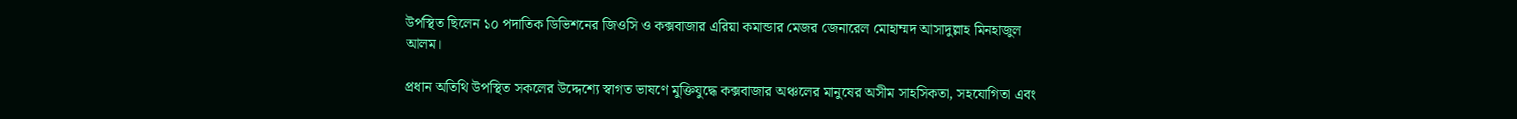উপস্থিত ছিলেন ১০ পদাতিক ডিভিশনের জিওসি ও কক্সবাজার এরিয়া কমান্ডার মেজর জেনারেল মোহাম্মদ আসাদুল্লাহ মিনহাজুল আলম।

প্রধান অতিথি উপস্থিত সকলের উদ্দেশ্যে স্বাগত ভাষণে মুক্তিযুদ্ধে কক্সবাজার অঞ্চলের মানুষের অসীম সাহসিকতা, সহযোগিতা এবং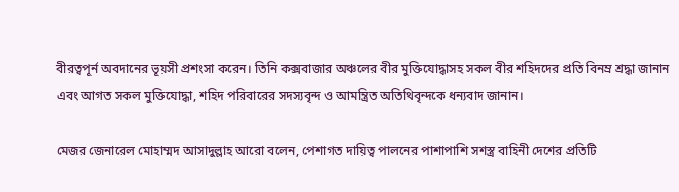বীরত্বপূর্ন অবদানের ভূয়সী প্রশংসা করেন। তিনি কক্সবাজার অঞ্চলের বীর মুক্তিযোদ্ধাসহ সকল বীর শহিদদের প্রতি বিনম্র শ্রদ্ধা জানান এবং আগত সকল মুক্তিযোদ্ধা, শহিদ পরিবারের সদস্যবৃন্দ ও আমন্ত্রিত অতিথিবৃন্দকে ধন্যবাদ জানান।

মেজর জেনারেল মোহাম্মদ আসাদুল্লাহ আরো বলেন, পেশাগত দায়িত্ব পালনের পাশাপাশি সশস্ত্র বাহিনী দেশের প্রতিটি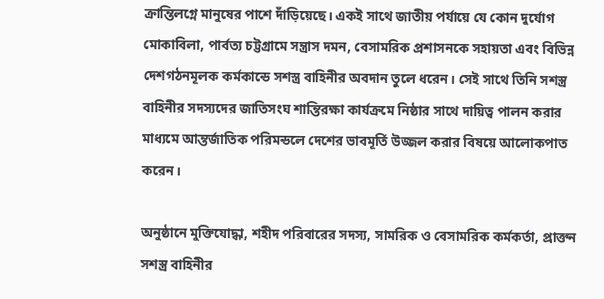ক্রান্তিলগ্নে মানুষের পাশে দাঁড়িয়েছে। একই সাথে জাতীয় পর্যায়ে যে কোন দুর্যোগ মোকাবিলা, পার্বত্য চট্টগ্রামে সন্ত্রাস দমন, বেসামরিক প্রশাসনকে সহায়তা এবং বিভিন্ন দেশগঠনমূলক কর্মকান্ডে সশস্ত্র বাহিনীর অবদান তুলে ধরেন। সেই সাথে তিনি সশস্ত্র বাহিনীর সদস্যদের জাতিসংঘ শান্তিরক্ষা কার্যক্রমে নিষ্ঠার সাথে দায়িত্ব পালন করার মাধ্যমে আন্তর্জাতিক পরিমন্ডলে দেশের ভাবমূর্তি উজ্জল করার বিষয়ে আলোকপাত করেন।

অনুষ্ঠানে মুক্তিযোদ্ধা, শহীদ পরিবারের সদস্য, সামরিক ও বেসামরিক কর্মকর্তা, প্রাক্তন সশস্ত্র বাহিনীর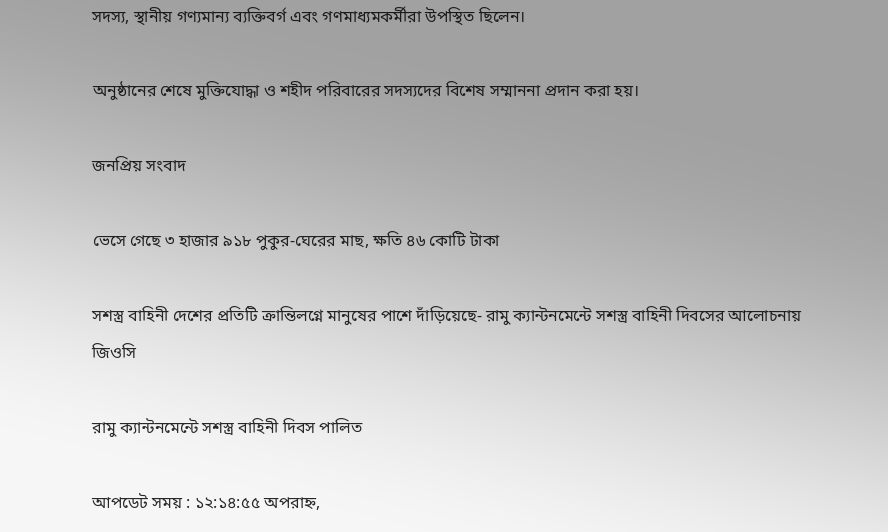সদস্য, স্থানীয় গণ্যমান্য ব্যক্তিবর্গ এবং গণমাধ্যমকর্মীরা উপস্থিত ছিলেন।

অনুষ্ঠানের শেষে মুক্তিযোদ্ধা ও শহীদ পরিবারের সদস্যদের বিশেষ সম্মাননা প্রদান করা হয়।

জনপ্রিয় সংবাদ

ভেসে গেছে ৩ হাজার ৯১৮ পুকুর-ঘেরের মাছ, ক্ষতি ৪৬ কোটি টাকা

সশস্ত্র বাহিনী দেশের প্রতিটি ক্রান্তিলগ্নে মানুষের পাশে দাঁড়িয়েছে- রামু ক্যান্টনমেন্টে সশস্ত্র বাহিনী দিবসের আলোচনায় জিওসি

রামু ক্যান্টনমেন্টে সশস্ত্র বাহিনী দিবস পালিত

আপডেট সময় : ১২:১৪:৫৫ অপরাহ্ন,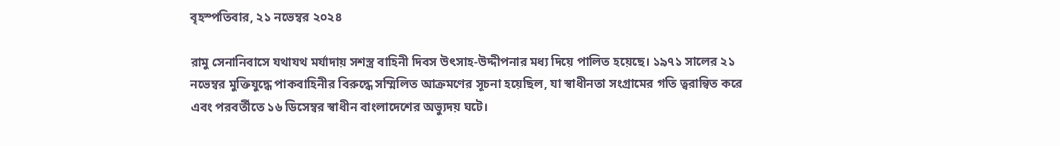বৃহস্পতিবার, ২১ নভেম্বর ২০২৪

রামু সেনানিবাসে যথাযথ মর্যাদায় সশস্ত্র বাহিনী দিবস উৎসাহ-উদ্দীপনার মধ্য দিয়ে পালিত হয়েছে। ১৯৭১ সালের ২১ নভেম্বর মুক্তিযুদ্ধে পাকবাহিনীর বিরুদ্ধে সম্মিলিত আক্রমণের সূচনা হয়েছিল, যা স্বাধীনতা সংগ্রামের গতি ত্বরান্বিত করে এবং পরবর্তীতে ১৬ ডিসেম্বর স্বাধীন বাংলাদেশের অভ্যুদয় ঘটে।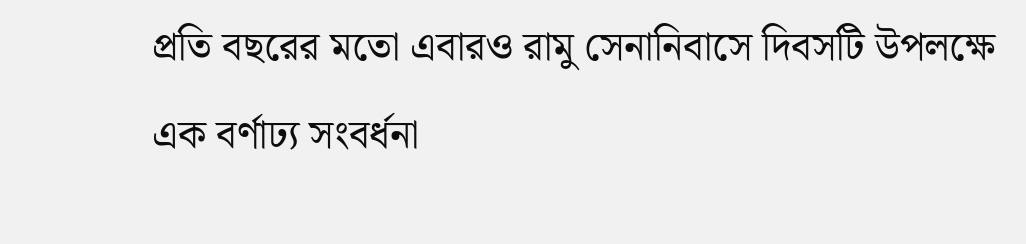প্রতি বছরের মতো এবারও রামু সেনানিবাসে দিবসটি উপলক্ষে এক বর্ণাঢ্য সংবর্ধনা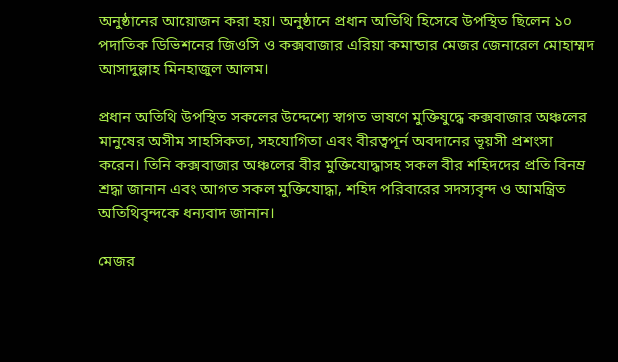অনুষ্ঠানের আয়োজন করা হয়। অনুষ্ঠানে প্রধান অতিথি হিসেবে উপস্থিত ছিলেন ১০ পদাতিক ডিভিশনের জিওসি ও কক্সবাজার এরিয়া কমান্ডার মেজর জেনারেল মোহাম্মদ আসাদুল্লাহ মিনহাজুল আলম।

প্রধান অতিথি উপস্থিত সকলের উদ্দেশ্যে স্বাগত ভাষণে মুক্তিযুদ্ধে কক্সবাজার অঞ্চলের মানুষের অসীম সাহসিকতা, সহযোগিতা এবং বীরত্বপূর্ন অবদানের ভূয়সী প্রশংসা করেন। তিনি কক্সবাজার অঞ্চলের বীর মুক্তিযোদ্ধাসহ সকল বীর শহিদদের প্রতি বিনম্র শ্রদ্ধা জানান এবং আগত সকল মুক্তিযোদ্ধা, শহিদ পরিবারের সদস্যবৃন্দ ও আমন্ত্রিত অতিথিবৃন্দকে ধন্যবাদ জানান।

মেজর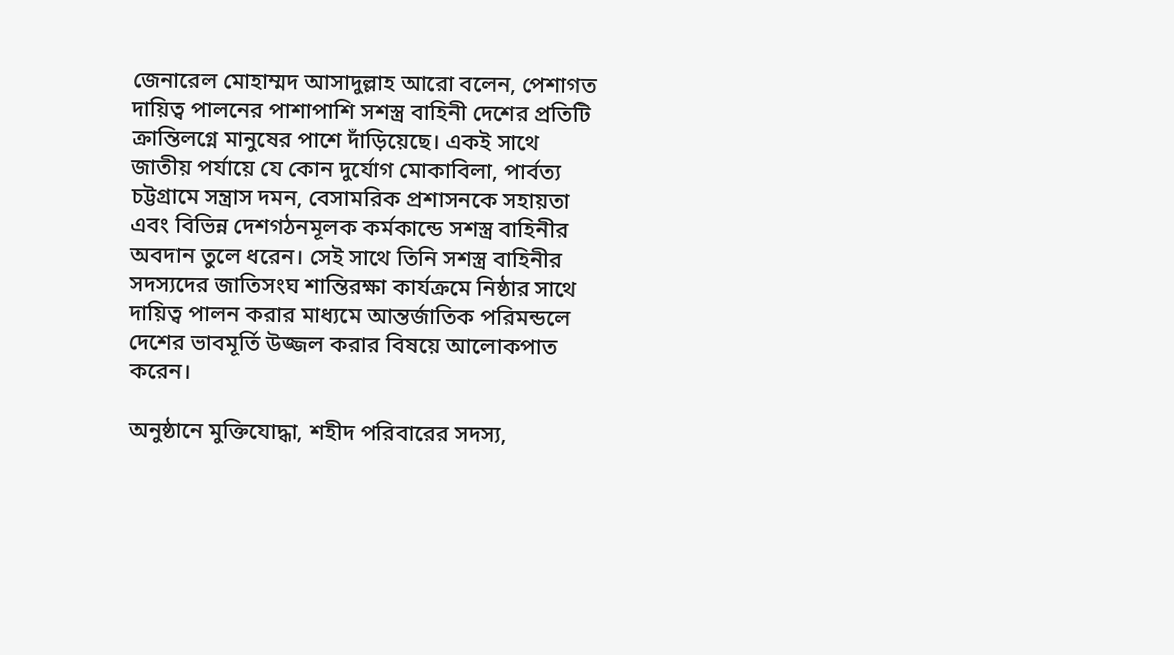জেনারেল মোহাম্মদ আসাদুল্লাহ আরো বলেন, পেশাগত দায়িত্ব পালনের পাশাপাশি সশস্ত্র বাহিনী দেশের প্রতিটি ক্রান্তিলগ্নে মানুষের পাশে দাঁড়িয়েছে। একই সাথে জাতীয় পর্যায়ে যে কোন দুর্যোগ মোকাবিলা, পার্বত্য চট্টগ্রামে সন্ত্রাস দমন, বেসামরিক প্রশাসনকে সহায়তা এবং বিভিন্ন দেশগঠনমূলক কর্মকান্ডে সশস্ত্র বাহিনীর অবদান তুলে ধরেন। সেই সাথে তিনি সশস্ত্র বাহিনীর সদস্যদের জাতিসংঘ শান্তিরক্ষা কার্যক্রমে নিষ্ঠার সাথে দায়িত্ব পালন করার মাধ্যমে আন্তর্জাতিক পরিমন্ডলে দেশের ভাবমূর্তি উজ্জল করার বিষয়ে আলোকপাত করেন।

অনুষ্ঠানে মুক্তিযোদ্ধা, শহীদ পরিবারের সদস্য,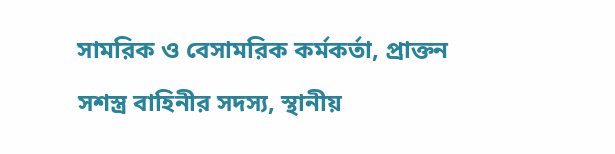সামরিক ও বেসামরিক কর্মকর্তা, প্রাক্তন সশস্ত্র বাহিনীর সদস্য, স্থানীয়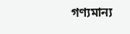গণ্যমান্য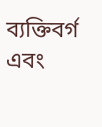ব্যক্তিবর্গ এবং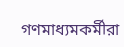গণমাধ্যমকর্মীরা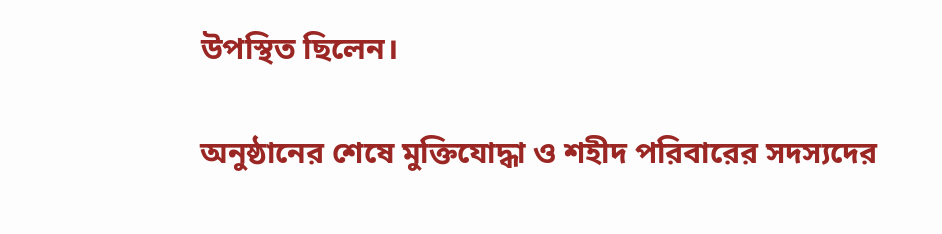উপস্থিত ছিলেন।

অনুষ্ঠানের শেষে মুক্তিযোদ্ধা ও শহীদ পরিবারের সদস্যদের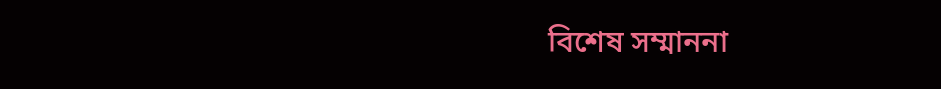বিশেষ সম্মাননা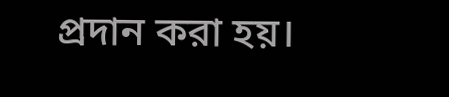প্রদান করা হয়।